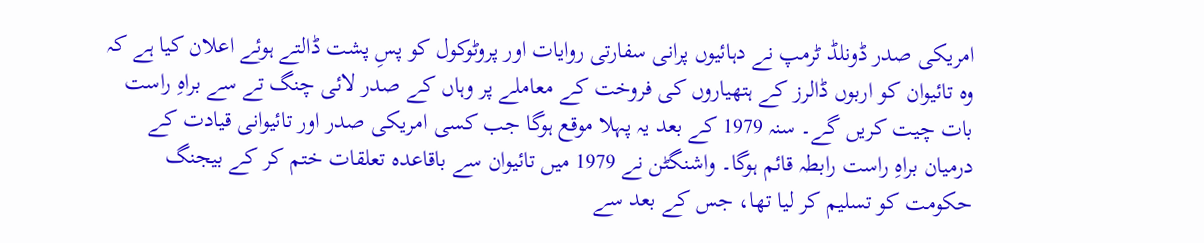امریکی صدر ڈونلڈ ٹرمپ نے دہائیوں پرانی سفارتی روایات اور پروٹوکول کو پسِ پشت ڈالتے ہوئے اعلان کیا ہے کہ وہ تائیوان کو اربوں ڈالرز کے ہتھیاروں کی فروخت کے معاملے پر وہاں کے صدر لائی چنگ تے سے براہِ راست بات چیت کریں گے۔ سنہ 1979 کے بعد یہ پہلا موقع ہوگا جب کسی امریکی صدر اور تائیوانی قیادت کے درمیان براہِ راست رابطہ قائم ہوگا۔ واشنگٹن نے 1979 میں تائیوان سے باقاعدہ تعلقات ختم کر کے بیجنگ حکومت کو تسلیم کر لیا تھا، جس کے بعد سے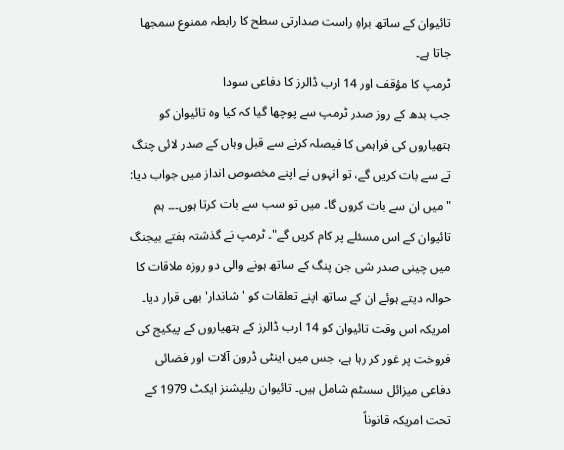تائیوان کے ساتھ براہِ راست صدارتی سطح کا رابطہ ممنوع سمجھا جاتا ہے۔
ٹرمپ کا مؤقف اور 14 ارب ڈالرز کا دفاعی سودا
جب بدھ کے روز صدر ٹرمپ سے پوچھا گیا کہ کیا وہ تائیوان کو ہتھیاروں کی فراہمی کا فیصلہ کرنے سے قبل وہاں کے صدر لائی چنگ تے سے بات کریں گے، تو انہوں نے اپنے مخصوص انداز میں جواب دیا: "میں ان سے بات کروں گا۔ میں تو سب سے بات کرتا ہوں۔۔۔ ہم تائیوان کے اس مسئلے پر کام کریں گے"۔ ٹرمپ نے گذشتہ ہفتے بیجنگ میں چینی صدر شی جن پنگ کے ساتھ ہونے والی دو روزہ ملاقات کا حوالہ دیتے ہوئے ان کے ساتھ اپنے تعلقات کو 'شاندار' بھی قرار دیا۔
امریکہ اس وقت تائیوان کو 14 ارب ڈالرز کے ہتھیاروں کے پیکیج کی فروخت پر غور کر رہا ہے، جس میں اینٹی ڈرون آلات اور فضائی دفاعی میزائل سسٹم شامل ہیں۔ تائیوان ریلیشنز ایکٹ 1979 کے تحت امریکہ قانوناً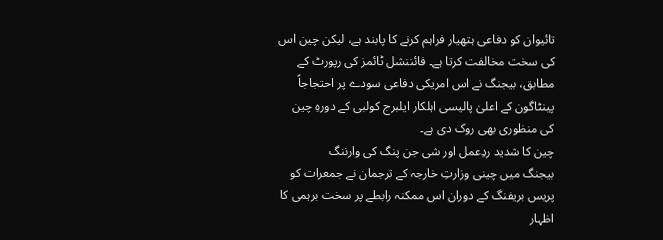تائیوان کو دفاعی ہتھیار فراہم کرنے کا پابند ہے، لیکن چین اس کی سخت مخالفت کرتا ہے۔ فائننشل ٹائمز کی رپورٹ کے مطابق، بیجنگ نے اس امریکی دفاعی سودے پر احتجاجاً پینٹاگون کے اعلیٰ پالیسی اہلکار ایلبرج کولبی کے دورہِ چین کی منظوری بھی روک دی ہے۔
چین کا شدید ردِعمل اور شی جن پنگ کی وارننگ
بیجنگ میں چینی وزارتِ خارجہ کے ترجمان نے جمعرات کو پریس بریفنگ کے دوران اس ممکنہ رابطے پر سخت برہمی کا اظہار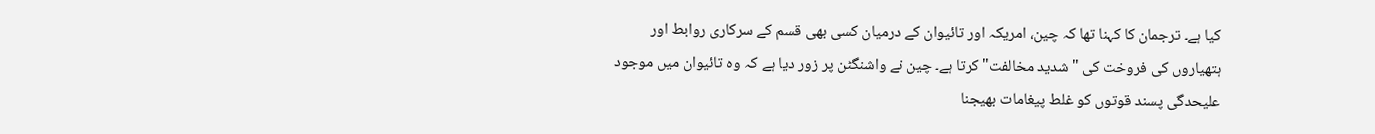کیا ہے۔ ترجمان کا کہنا تھا کہ چین، امریکہ اور تائیوان کے درمیان کسی بھی قسم کے سرکاری روابط اور ہتھیاروں کی فروخت کی "شدید مخالفت" کرتا ہے۔ چین نے واشنگٹن پر زور دیا ہے کہ وہ تائیوان میں موجود علیحدگی پسند قوتوں کو غلط پیغامات بھیجنا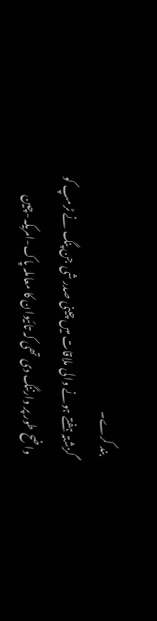بند کرے۔
گزشتہ ہفتے ہونے والی ملاقات میں چینی صدر شی جن پنگ نے ٹرمپ کو واضح طور پر وارننگ دی تھی کہ تائیوان کا معاملہ پاک-امریکہ-چین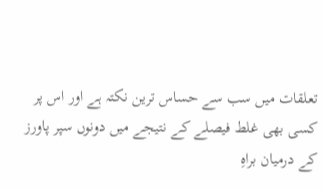تعلقات میں سب سے حساس ترین نکتہ ہے اور اس پر کسی بھی غلط فیصلے کے نتیجے میں دونوں سپر پاورز کے درمیان براہِ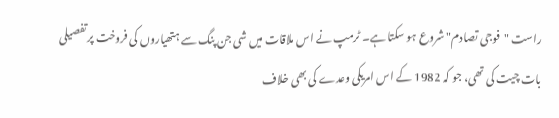راست "فوجی تصادم" شروع ہو سکتا ہے۔ ٹرمپ نے اس ملاقات میں شی جن پنگ سے ہتھیاروں کی فروخت پر تفصیلی بات چیت کی تھی، جو کہ 1982 کے اس امریکی وعدے کی بھی خلاف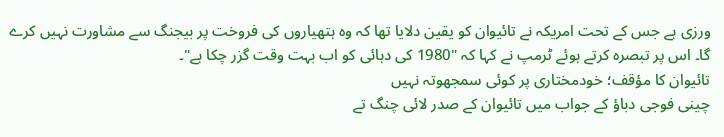ورزی ہے جس کے تحت امریکہ نے تائیوان کو یقین دلایا تھا کہ وہ ہتھیاروں کی فروخت پر بیجنگ سے مشاورت نہیں کرے گا۔ اس پر تبصرہ کرتے ہوئے ٹرمپ نے کہا کہ "1980 کی دہائی کو اب بہت وقت گزر چکا ہے"۔
تائیوان کا مؤقف؛ خودمختاری پر کوئی سمجھوتہ نہیں
چینی فوجی دباؤ کے جواب میں تائیوان کے صدر لائی چنگ تے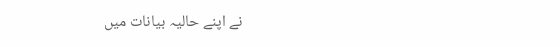نے اپنے حالیہ بیانات میں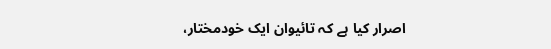اصرار کیا ہے کہ تائیوان ایک خودمختار،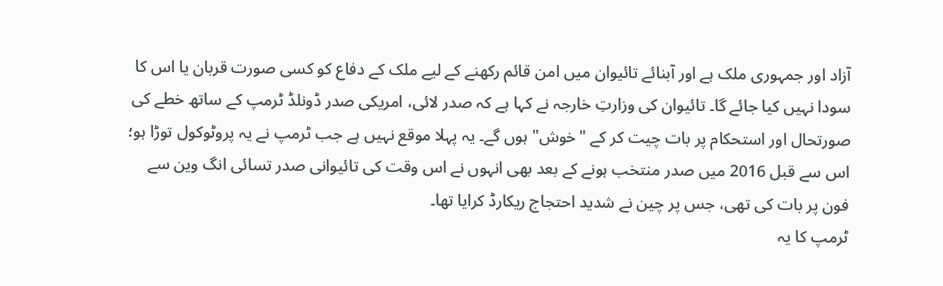آزاد اور جمہوری ملک ہے اور آبنائے تائیوان میں امن قائم رکھنے کے لیے ملک کے دفاع کو کسی صورت قربان یا اس کا سودا نہیں کیا جائے گا۔ تائیوان کی وزارتِ خارجہ نے کہا ہے کہ صدر لائی، امریکی صدر ڈونلڈ ٹرمپ کے ساتھ خطے کی صورتحال اور استحکام پر بات چیت کر کے "خوش" ہوں گے۔ یہ پہلا موقع نہیں ہے جب ٹرمپ نے یہ پروٹوکول توڑا ہو؛ اس سے قبل 2016 میں صدر منتخب ہونے کے بعد بھی انہوں نے اس وقت کی تائیوانی صدر تسائی انگ وین سے فون پر بات کی تھی، جس پر چین نے شدید احتجاج ریکارڈ کرایا تھا۔
ٹرمپ کا یہ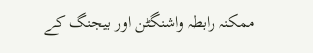ممکنہ رابطہ واشنگٹن اور بیجنگ کے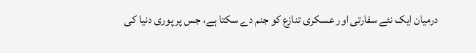درمیان ایک نئے سفارتی اور عسکری تنازع کو جنم دے سکتا ہے، جس پر پوری دنیا کی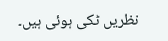نظریں ٹکی ہوئی ہیں۔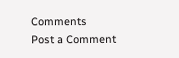Comments
Post a Comment